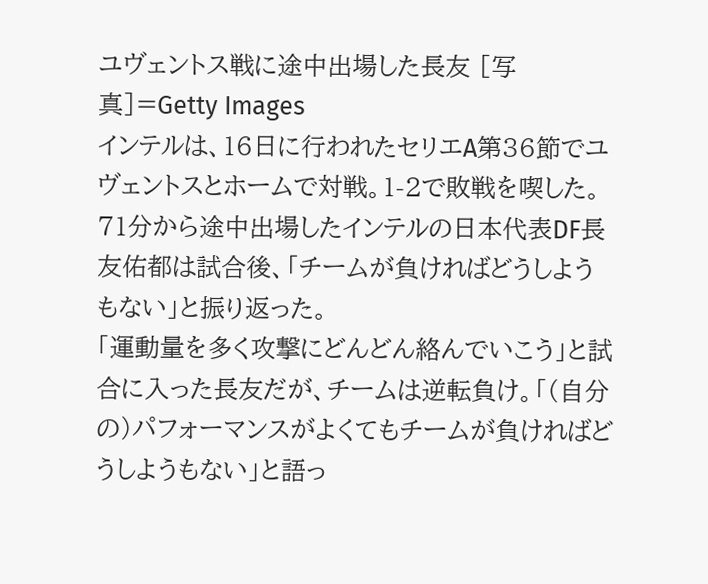ユヴェントス戦に途中出場した長友 [写真]=Getty Images
インテルは、16日に行われたセリエA第36節でユヴェントスとホームで対戦。1-2で敗戦を喫した。71分から途中出場したインテルの日本代表DF長友佑都は試合後、「チームが負ければどうしようもない」と振り返った。
「運動量を多く攻撃にどんどん絡んでいこう」と試合に入った長友だが、チームは逆転負け。「(自分の)パフォーマンスがよくてもチームが負ければどうしようもない」と語っ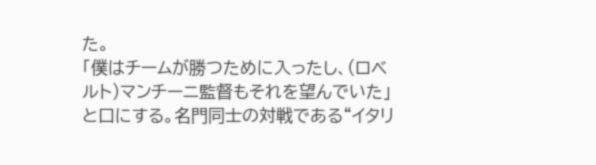た。
「僕はチームが勝つために入ったし、(ロベルト)マンチーニ監督もそれを望んでいた」と口にする。名門同士の対戦である“イタリ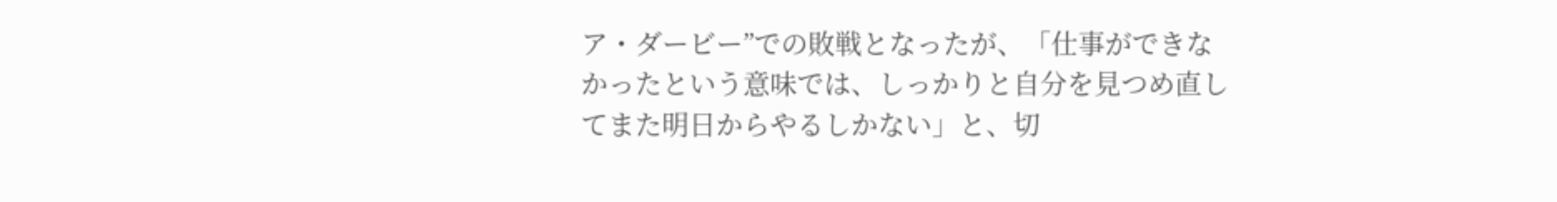ア・ダービー”での敗戦となったが、「仕事ができなかったという意味では、しっかりと自分を見つめ直してまた明日からやるしかない」と、切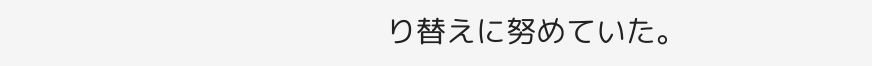り替えに努めていた。